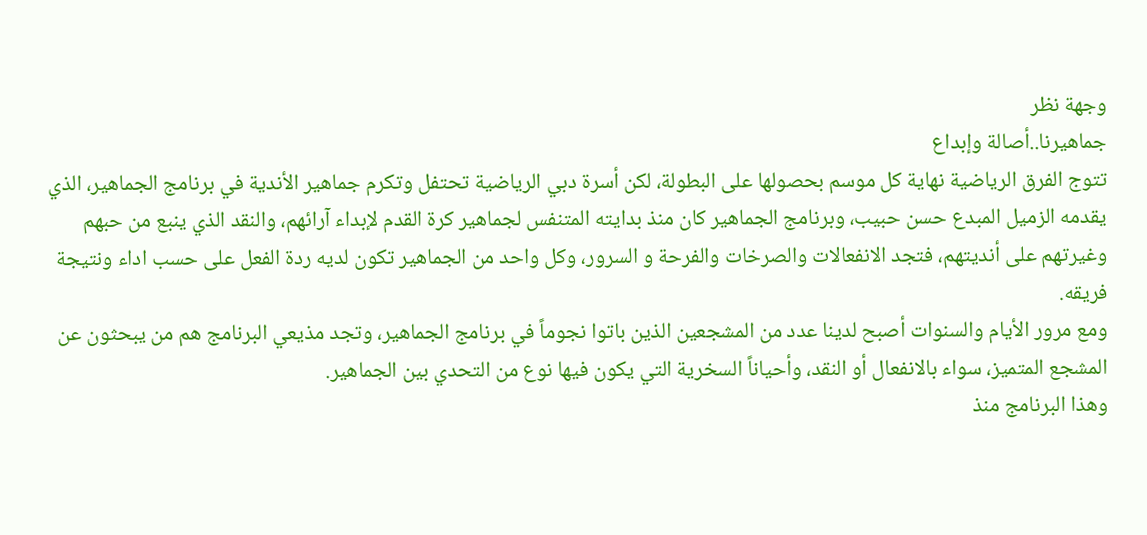وجهة نظر
جماهيرنا..أصالة وإبداع
تتوج الفرق الرياضية نهاية كل موسم بحصولها على البطولة، لكن أسرة دبي الرياضية تحتفل وتكرم جماهير الأندية في برنامج الجماهير، الذي يقدمه الزميل المبدع حسن حبيب، وبرنامج الجماهير كان منذ بدايته المتنفس لجماهير كرة القدم لإبداء آرائهم، والنقد الذي ينبع من حبهم وغيرتهم على أنديتهم، فتجد الانفعالات والصرخات والفرحة و السرور، وكل واحد من الجماهير تكون لديه ردة الفعل على حسب اداء ونتيجة فريقه.
ومع مرور الأيام والسنوات أصبح لدينا عدد من المشجعين الذين باتوا نجوماً في برنامج الجماهير، وتجد مذيعي البرنامج هم من يبحثون عن المشجع المتميز، سواء بالانفعال أو النقد، وأحياناً السخرية التي يكون فيها نوع من التحدي بين الجماهير.
وهذا البرنامج منذ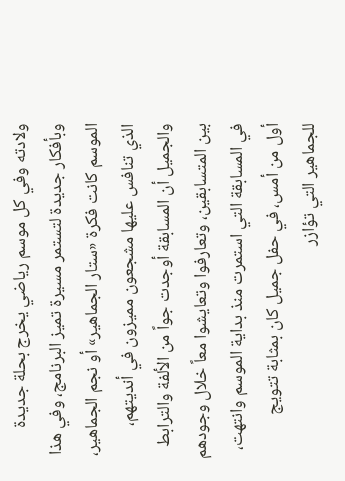ولادته وفي كل موسم رياضي يخرج بحلة جديدة وبأفكار جديدة لتستمر مسيرة تميز البرنامج، وفي هذا الموسم كانت فكرة «ستار الجماهير» أو نجم الجماهير، الذي تنافس عليها مشجعون مميزون في أنديتهم، والجميل أن المسابقة أوجدت جواً من الألفة والترابط بين المتسابقين، وتعارفوا وتعايشوا معاً خلال وجودهم في المسابقة التي استمرت منذ بداية الموسم وانتهت، أول من أمس، في حفل جميل كان بمثابة تتويج للجماهير التي تؤازر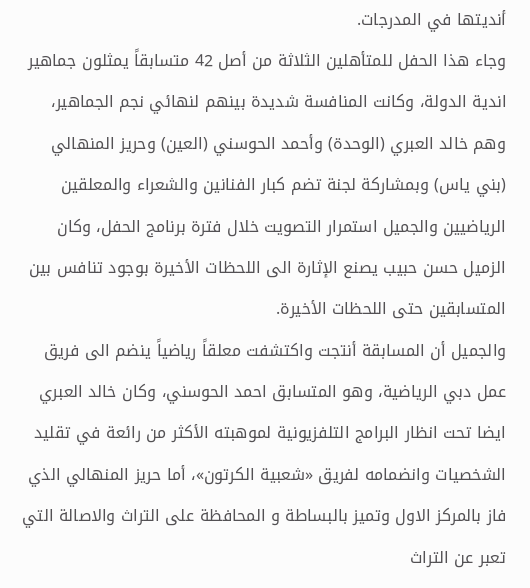أنديتها في المدرجات.
وجاء هذا الحفل للمتأهلين الثلاثة من أصل 42 متسابقاً يمثلون جماهير اندية الدولة، وكانت المنافسة شديدة بينهم لنهائي نجم الجماهير، وهم خالد العبري (الوحدة) وأحمد الحوسني (العين) وحريز المنهالي (بني ياس) وبمشاركة لجنة تضم كبار الفنانين والشعراء والمعلقين الرياضيين والجميل استمرار التصويت خلال فترة برنامج الحفل، وكان الزميل حسن حبيب يصنع الإثارة الى اللحظات الأخيرة بوجود تنافس بين المتسابقين حتى اللحظات الأخيرة.
والجميل أن المسابقة أنتجت واكتشفت معلقاً رياضياً ينضم الى فريق عمل دبي الرياضية، وهو المتسابق احمد الحوسني، وكان خالد العبري ايضا تحت انظار البرامج التلفزيونية لموهبته الأكثر من رائعة في تقليد الشخصيات وانضمامه لفريق «شعبية الكرتون»، أما حريز المنهالي الذي فاز بالمركز الاول وتميز بالبساطة و المحافظة على التراث والاصالة التي تعبر عن التراث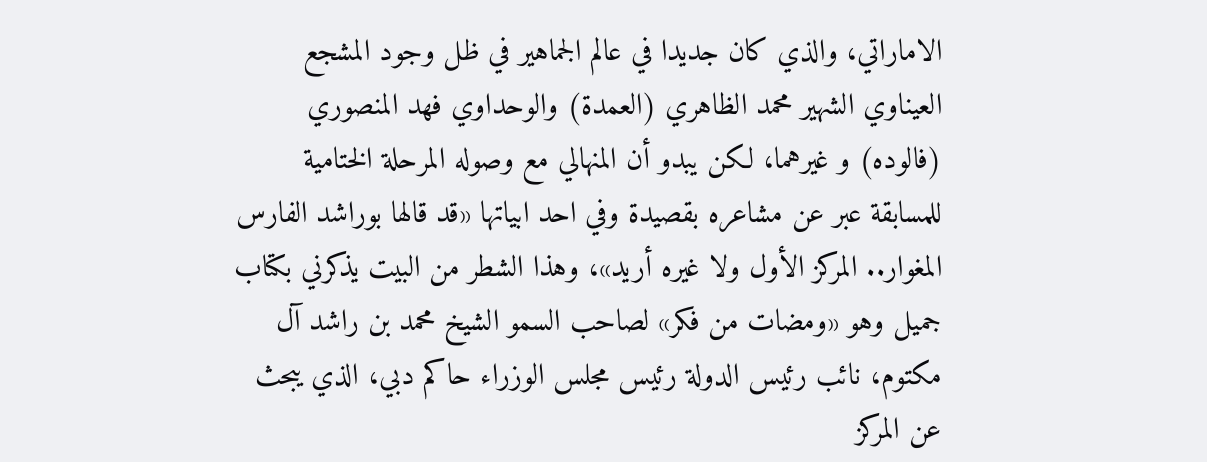الاماراتي، والذي كان جديدا في عالم الجماهير في ظل وجود المشجع العيناوي الشهير محمد الظاهري (العمدة) والوحداوي فهد المنصوري (فالوده) و غيرهما، لكن يبدو أن المنهالي مع وصوله المرحلة الختامية للمسابقة عبر عن مشاعره بقصيدة وفي احد ابياتها «قد قالها بوراشد الفارس المغوار.. المركز الأول ولا غيره أريد»، وهذا الشطر من البيت يذكرني بكتاب جميل وهو «ومضات من فكر» لصاحب السمو الشيخ محمد بن راشد آل مكتوم، نائب رئيس الدولة رئيس مجلس الوزراء حاكم دبي، الذي يبحث عن المركز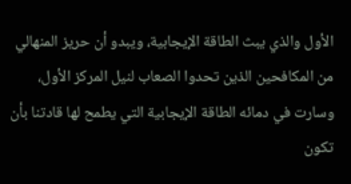الأول والذي يبث الطاقة الإيجابية، ويبدو أن حريز المنهالي من المكافحين الذين تحدوا الصعاب لنيل المركز الأول، وسارت في دمائه الطاقة الإيجابية التي يطمح لها قادتنا بأن تكون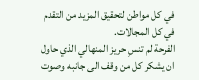في كل مواطن لتحقيق المزيد من التقدم في كل المجالات.
الفرحة لم تنسِ حريز المنهالي الذي حاول ان يشكر كل من وقف الى جانبه وصوت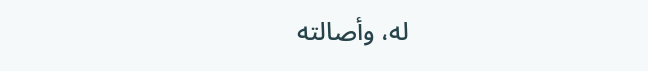له، وأصالته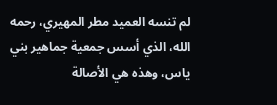لم تنسه العميد مطر المهيري، رحمه الله، الذي أسس جمعية جماهير بني ياس، وهذه هي الأصالة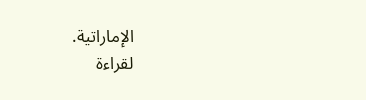الإماراتية.
لقراءة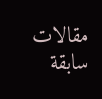مقالات سابقة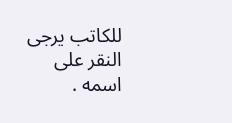للكاتب يرجى النقر على اسمه .